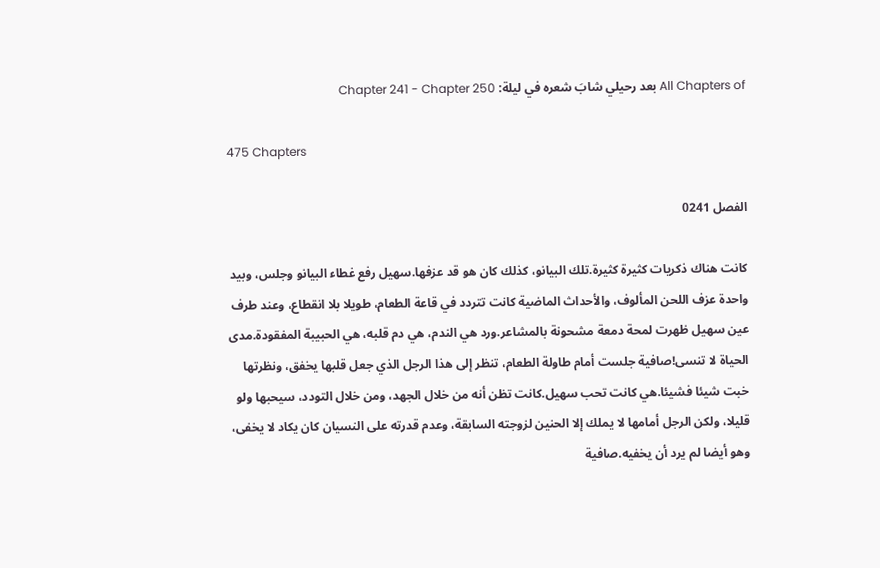All Chapters of بعد رحيلي شابَ شعره في ليلة: Chapter 241 - Chapter 250

475 Chapters

الفصل 0241

كانت هناك ذكريات كثيرة كثيرة.تلك البيانو، كذلك كان هو قد عزفها.سهيل رفع غطاء البيانو وجلس، وبيد واحدة عزف اللحن المألوف، والأحداث الماضية كانت تتردد في قاعة الطعام، طويلا بلا انقطاع، وعند طرف عين سهيل ظهرت لمحة دمعة مشحونة بالمشاعر.ورد هي الندم، هي دم قلبه، هي الحبيبة المفقودة.مدى الحياة لا تنسى!صافية جلست أمام طاولة الطعام، تنظر إلى هذا الرجل الذي جعل قلبها يخفق، ونظرتها خبت شيئا فشيئا.هي كانت تحب سهيل.كانت تظن أنه من خلال الجهد، ومن خلال التودد، سيحبها ولو قليلا، ولكن الرجل أمامها لا يملك إلا الحنين لزوجته السابقة، وعدم قدرته على النسيان كان يكاد لا يخفى، وهو أيضا لم يرد أن يخفيه.صافية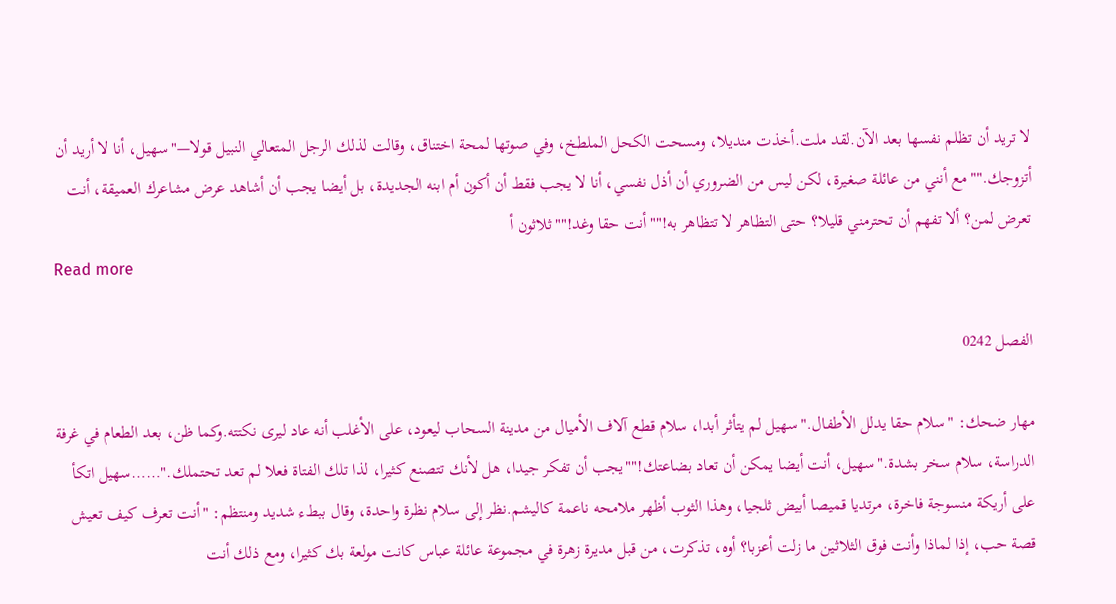لا تريد أن تظلم نفسها بعد الآن.لقد ملت.أخذت منديلا، ومسحت الكحل الملطخ، وفي صوتها لمحة اختناق، وقالت لذلك الرجل المتعالي النبيل قولا—"سهيل، أنا لا أريد أن أتزوجك.""مع أنني من عائلة صغيرة، لكن ليس من الضروري أن أذل نفسي، أنا لا يجب فقط أن أكون أم ابنه الجديدة، بل أيضا يجب أن أشاهد عرض مشاعرك العميقة، أنت تعرض لمن؟ ألا تفهم أن تحترمني قليلا؟ حتى التظاهر لا تتظاهر به!""أنت حقا وغد!""ثلاثون أ
Read more

الفصل 0242

مهار ضحك: "سلام حقا يدلل الأطفال."سهيل لم يتأثر أبدا، سلام قطع آلاف الأميال من مدينة السحاب ليعود، على الأغلب أنه عاد ليرى نكتته.وكما ظن، بعد الطعام في غرفة الدراسة، سلام سخر بشدة."سهيل، أنت أيضا يمكن أن تعاد بضاعتك!""يجب أن تفكر جيدا، هل لأنك تتصنع كثيرا، لذا تلك الفتاة فعلا لم تعد تحتملك."……سهيل اتكأ على أريكة منسوجة فاخرة، مرتديا قميصا أبيض ثلجيا، وهذا الثوب أظهر ملامحه ناعمة كاليشم.نظر إلى سلام نظرة واحدة، وقال ببطء شديد ومنتظم: "أنت تعرف كيف تعيش قصة حب، إذا لماذا وأنت فوق الثلاثين ما زلت أعزبا؟ أوه، تذكرت، من قبل مديرة زهرة في مجموعة عائلة عباس كانت مولعة بك كثيرا، ومع ذلك أنت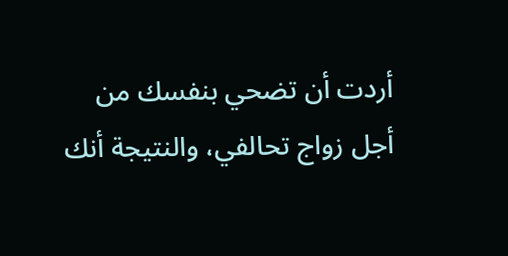أردت أن تضحي بنفسك من أجل زواج تحالفي، والنتيجة أنك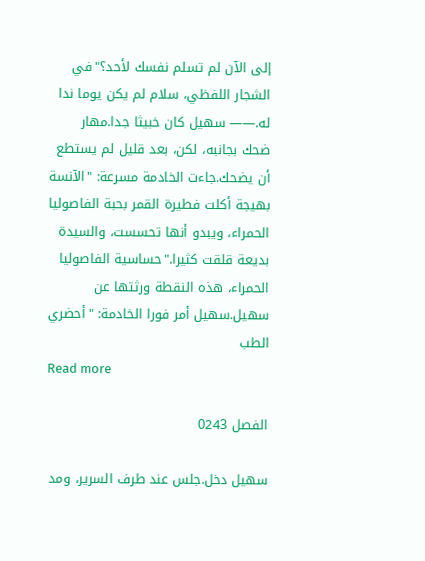إلى الآن لم تسلم نفسك لأحد؟"في الشجار اللفظي، سلام لم يكن يوما ندا له.—— سهيل كان خبيثا جدا.مهار ضحك بجانبه، لكن، بعد قليل لم يستطع أن يضحك.جاءت الخادمة مسرعة: "الآنسة بهيجة أكلت فطيرة القمر بحبة الفاصوليا الحمراء، ويبدو أنها تحسست، والسيدة بديعة قلقت كثيرا."حساسية الفاصوليا الحمراء، هذه النقطة ورثتها عن سهيل.سهيل أمر فورا الخادمة: "أحضري الطب
Read more

الفصل 0243

سهيل دخل.جلس عند طرف السرير، ومد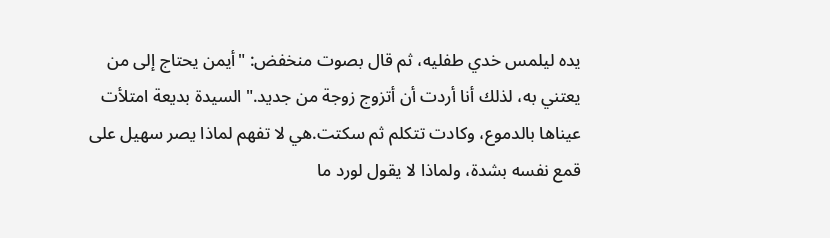يده ليلمس خدي طفليه، ثم قال بصوت منخفض: "أيمن يحتاج إلى من يعتني به، لذلك أنا أردت أن أتزوج زوجة من جديد."السيدة بديعة امتلأت عيناها بالدموع، وكادت تتكلم ثم سكتت.هي لا تفهم لماذا يصر سهيل على قمع نفسه بشدة، ولماذا لا يقول لورد ما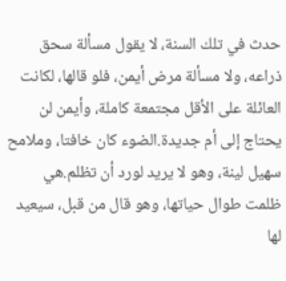حدث في تلك السنة، لا يقول مسألة سحق ذراعه، ولا مسألة مرض أيمن، فلو قالها، لكانت العائلة على الأقل مجتمعة كاملة، وأيمن لن يحتاج إلى أم جديدة.الضوء كان خافتا، وملامح سهيل لينة، وهو لا يريد لورد أن تظلم.هي ظلمت طوال حياتها، وهو قال من قبل، سيعيد لها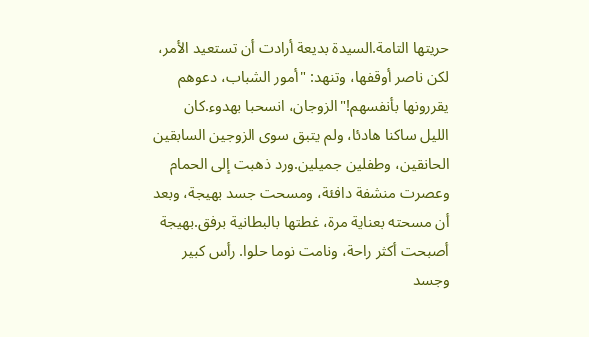حريتها التامة.السيدة بديعة أرادت أن تستعيد الأمر، لكن ناصر أوقفها، وتنهد: "أمور الشباب، دعوهم يقررونها بأنفسهم!"الزوجان، انسحبا بهدوء.كان الليل ساكنا هادئا، ولم يتبق سوى الزوجين السابقين الحانقين، وطفلين جميلين.ورد ذهبت إلى الحمام وعصرت منشفة دافئة، ومسحت جسد بهيجة، وبعد أن مسحته بعناية مرة، غطتها بالبطانية برفق.بهيجة أصبحت أكثر راحة، ونامت نوما حلوا. رأس كبير وجسد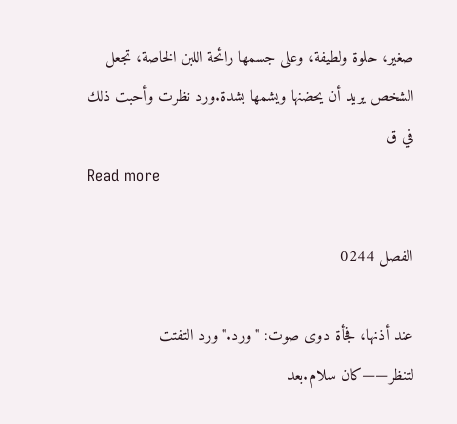صغير، حلوة ولطيفة، وعلى جسمها رائحة اللبن الخاصة، تجعل الشخص يريد أن يحضنها ويشمها بشدة.ورد نظرت وأحبت ذلك في ق
Read more

الفصل 0244

عند أذنها، فجأة دوى صوت: "ورد."ورد التفتت لتنظر——كان سلام.بعد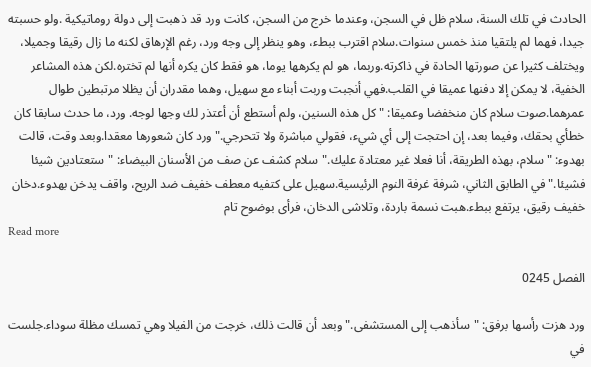الحادث في تلك السنة، سلام ظل في السجن، وعندما خرج من السجن، كانت ورد قد ذهبت إلى دولة روماتيكية .ولو حسبته جيدا، فهما لم يلتقيا منذ خمس سنوات.سلام اقترب ببطء، وهو ينظر إلى وجه ورد، رغم الإرهاق لكنه ما زال رقيقا وجميلا، ويختلف كثيرا عن صورتها الحادة في ذاكرته.وربما، هو لم يكرهها يوما، هو فقط كان يكره أنها لم تختره.لكن هذه المشاعر الخفية، لا يمكن إلا دفنها عميقا في القلب.فهي أنجبت وربت أبناء مع سهيل، وهما مقدران أن يظلا مرتبطين طوال عمرهما.صوت سلام كان منخفضا وعميقا: "كل هذه السنين، ولم أستطع أن أعتذر لك وجها لوجه. ورد، ما حدث سابقا كان خطأي بحقك، وفيما بعد، إن احتجت إلى أي شيء، فقولي مباشرة ولا تتحرجي."ورد كان شعورها معقدا.وبعد وقت، قالت بهدوء: "سلام، بهذه الطريقة، أنا فعلا غير معتادة عليك."سلام كشف عن صف من الأسنان البيضاء: "ستعتادين شيئا فشيئا."في الطابق الثاني، شرفة غرفة النوم الرئيسية.سهيل على كتفيه معطف خفيف ضد الريح، واقف يدخن بهدوء.دخان خفيف رقيق، يرتفع ببطء.هبت نسمة باردة، وتلاشى الدخان، فرأى بوضوح تام
Read more

الفصل 0245

ورد هزت رأسها برفق: "سأذهب إلى المستشفى."وبعد أن قالت ذلك، خرجت من الفيلا وهي تمسك مظلة سوداء.جلست في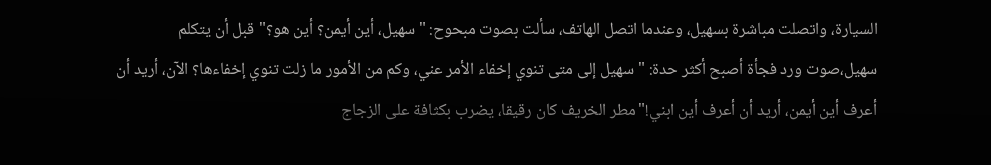السيارة، واتصلت مباشرة بسهيل، وعندما اتصل الهاتف، سألت بصوت مبحوح: "سهيل، أين أيمن؟ أين هو؟"قبل أن يتكلم سهيل،صوت ورد فجأة أصبح أكثر حدة: "سهيل إلى متى تنوي إخفاء الأمر عني، وكم من الأمور ما زلت تنوي إخفاءها؟ الآن، أريد أن أعرف أين أيمن، أريد أن أعرف أين ابني!"مطر الخريف كان رقيقا، يضرب بكثافة على الزجاج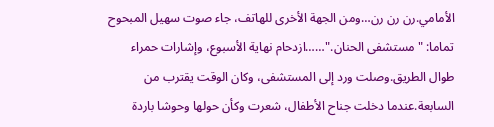الأمامي.رن رن رن…ومن الجهة الأخرى للهاتف، جاء صوت سهيل المبحوح تماما: "مستشفى الحنان."……ازدحام نهاية الأسبوع، وإشارات حمراء طوال الطريق.وصلت ورد إلى المستشفى، وكان الوقت يقترب من السابعة.عندما دخلت جناح الأطفال، شعرت وكأن حولها وحوشا باردة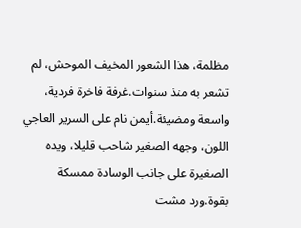مظلمة، هذا الشعور المخيف الموحش، لم تشعر به منذ سنوات.غرفة فاخرة فردية، واسعة ومضيئة.أيمن نام على السرير العاجي اللون، وجهه الصغير شاحب قليلا، ويده الصغيرة على جانب الوسادة ممسكة بقوة.ورد مشت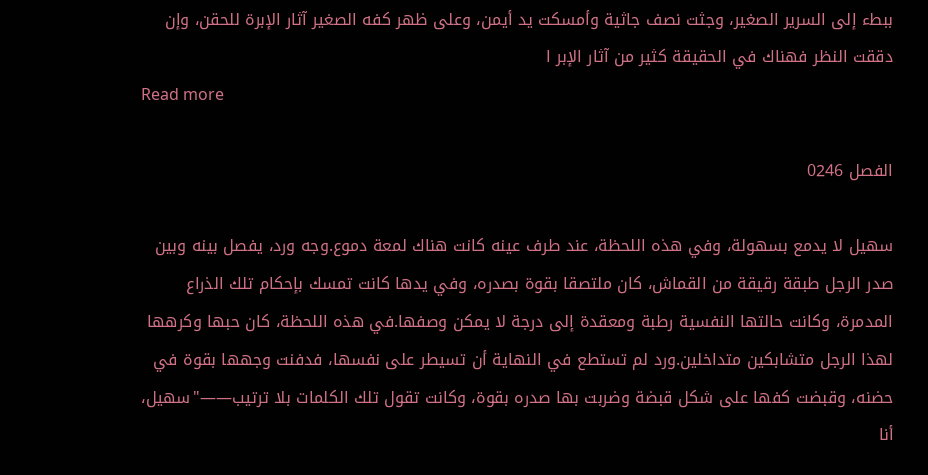ببطء إلى السرير الصغير، وجثت نصف جاثية وأمسكت يد أيمن، وعلى ظهر كفه الصغير آثار الإبرة للحقن، وإن دققت النظر فهناك في الحقيقة كثير من آثار الإبر ا
Read more

الفصل 0246

سهيل لا يدمع بسهولة، وفي هذه اللحظة، عند طرف عينه كانت هناك لمعة دموع.وجه ورد، يفصل بينه وبين صدر الرجل طبقة رقيقة من القماش، كان ملتصقا بقوة بصدره، وفي يدها كانت تمسك بإحكام تلك الذراع المدمرة، وكانت حالتها النفسية رطبة ومعقدة إلى درجة لا يمكن وصفها.في هذه اللحظة، كان حبها وكرهها لهذا الرجل متشابكين متداخلين.ورد لم تستطع في النهاية أن تسيطر على نفسها، فدفنت وجهها بقوة في حضنه، وقبضت كفها على شكل قبضة وضربت بها صدره بقوة، وكانت تقول تلك الكلمات بلا ترتيب——"سهيل، أنا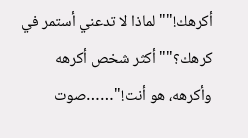أكرهك!""لماذا لا تدعني أستمر في كرهك؟""أكثر شخص أكرهه وأكرهه، هو أنت!"……صوت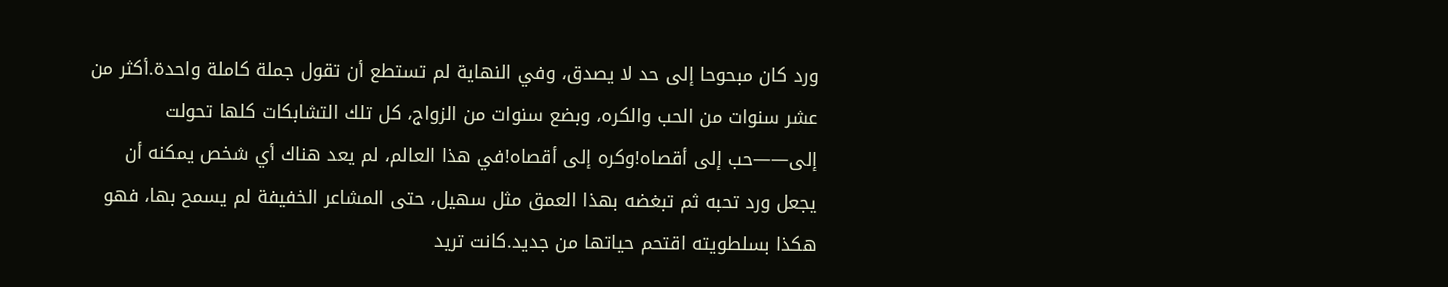ورد كان مبحوحا إلى حد لا يصدق، وفي النهاية لم تستطع أن تقول جملة كاملة واحدة.أكثر من عشر سنوات من الحب والكره، وبضع سنوات من الزواج، كل تلك التشابكات كلها تحولت إلى——حب إلى أقصاه!وكره إلى أقصاه!في هذا العالم، لم يعد هناك أي شخص يمكنه أن يجعل ورد تحبه ثم تبغضه بهذا العمق مثل سهيل، حتى المشاعر الخفيفة لم يسمح بها، فهو هكذا بسلطويته اقتحم حياتها من جديد.كانت تريد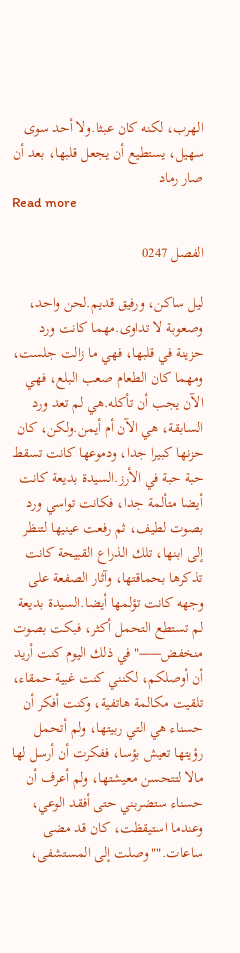الهرب، لكنه كان عبثا.ولا أحد سوى سهيل، يستطيع أن يجعل قلبها، بعد أن صار رماد
Read more

الفصل 0247

ليل ساكن، ورفيق قديم.لحن واحد، وصعوبة لا تداوى.مهما كانت ورد حزينة في قلبها، فهي ما زالت جلست، ومهما كان الطعام صعب البلع، فهي الآن يجب أن تأكله.هي لم تعد ورد السابقة، هي الآن أم أيمن.ولكن، كان حزنها كبيرا جدا، ودموعها كانت تسقط حبة حبة في الأرز.السيدة بديعة كانت أيضا متألمة جدا، فكانت تواسي ورد بصوت لطيف، ثم رفعت عينيها لتنظر إلى ابنها، تلك الذراع القبيحة كانت تذكرها بحماقتها، وآثار الصفعة على وجهه كانت تؤلمها أيضا.السيدة بديعة لم تستطع التحمل أكثر، فبكت بصوت منخفض——"في ذلك اليوم كنت أريد أن أوصلكم، لكنني كنت غبية حمقاء، تلقيت مكالمة هاتفية، وكنت أفكر أن حسناء هي التي ربيتها، ولم أتحمل رؤيتها تعيش بؤسا، ففكرت أن أرسل لها مالا لتتحسن معيشتها، ولم أعرف أن حسناء ستضربني حتى أفقد الوعي، وعندما استيقظت، كان قد مضى ساعات.""وصلت إلى المستشفى،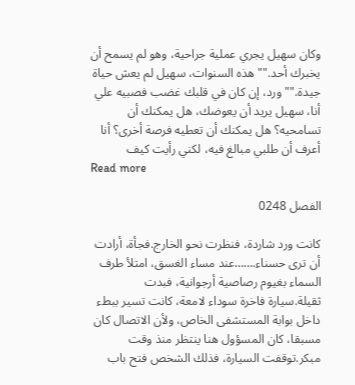وكان سهيل يجري عملية جراحية، وهو لم يسمح أن يخبرك أحد.""هذه السنوات، سهيل لم يعش حياة جيدة.""ورد، إن كان في قلبك غضب فصبيه علي أنا، سهيل يريد أن يعوضك، هل يمكنك أن تسامحيه؟ هل يمكنك أن تعطيه فرصة أخرى؟ أنا أعرف أن طلبي مبالغ فيه، لكني رأيت كيف
Read more

الفصل 0248

كانت ورد شاردة، فنظرت نحو الخارج.فجأة، أرادت أن ترى حسناء.……عند مساء الغسق، امتلأ طرف السماء بغيوم رصاصية أرجوانية، فبدت ثقيلة.سيارة فاخرة سوداء لامعة، كانت تسير ببطء داخل بوابة المستشفى الخاص، ولأن الاتصال كان مسبقا، كان المسؤول هنا ينتظر منذ وقت مبكر.توقفت السيارة، فذلك الشخص فتح باب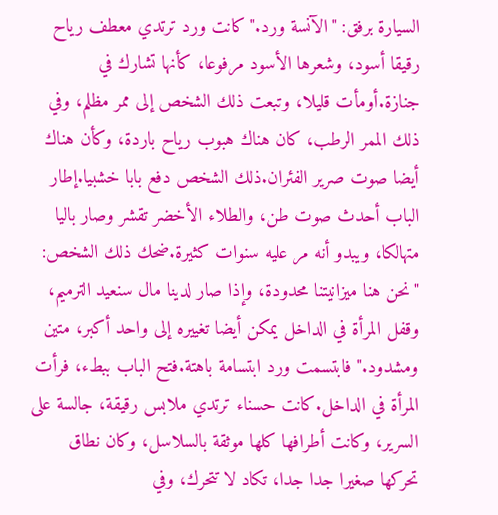السيارة برفق: "الآنسة ورد."كانت ورد ترتدي معطف رياح رقيقا أسود، وشعرها الأسود مرفوعا، كأنها تشارك في جنازة.أومأت قليلا، وتبعت ذلك الشخص إلى ممر مظلم، وفي ذلك الممر الرطب، كان هناك هبوب رياح باردة، وكأن هناك أيضا صوت صرير الفئران.ذلك الشخص دفع بابا خشبيا.إطار الباب أحدث صوت طن، والطلاء الأخضر تقشر وصار باليا متهالكا، ويبدو أنه مر عليه سنوات كثيرة.ضحك ذلك الشخص: "نحن هنا ميزانيتنا محدودة، وإذا صار لدينا مال سنعيد الترميم، وقفل المرأة في الداخل يمكن أيضا تغييره إلى واحد أكبر، متين ومشدود."فابتسمت ورد ابتسامة باهتة.فتح الباب ببطء، فرأت المرأة في الداخل.كانت حسناء ترتدي ملابس رقيقة، جالسة على السرير، وكانت أطرافها كلها موثقة بالسلاسل، وكان نطاق تحركها صغيرا جدا جدا، تكاد لا تتحرك، وفي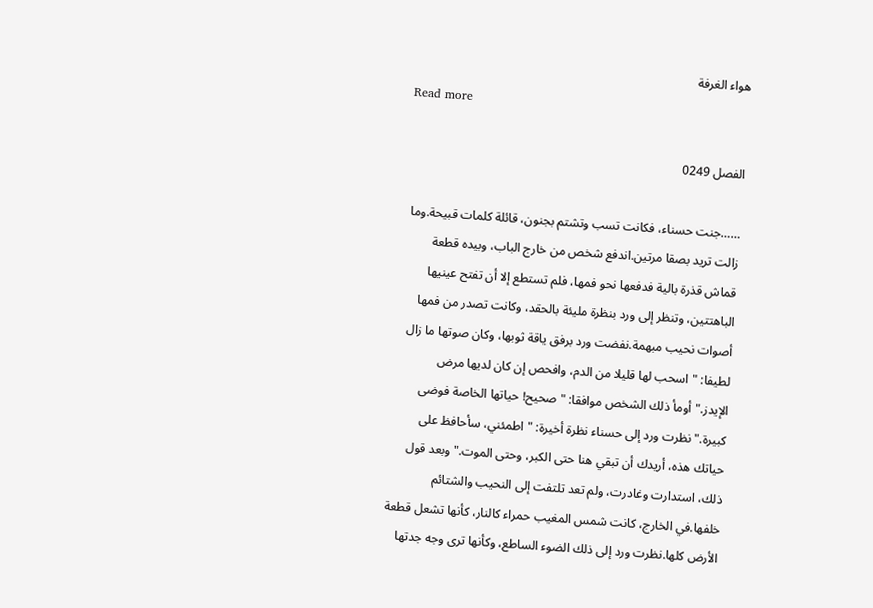هواء الغرفة
Read more

الفصل 0249

……جنت حسناء، فكانت تسب وتشتم بجنون، قائلة كلمات قبيحة.وما زالت تريد بصقا مرتين.اندفع شخص من خارج الباب، وبيده قطعة قماش قذرة بالية فدفعها نحو فمها، فلم تستطع إلا أن تفتح عينيها الباهتتين، وتنظر إلى ورد بنظرة مليئة بالحقد، وكانت تصدر من فمها أصوات نحيب مبهمة.نفضت ورد برفق ياقة ثوبها، وكان صوتها ما زال لطيفا: "اسحب لها قليلا من الدم، وافحص إن كان لديها مرض الإيدز."أومأ ذلك الشخص موافقا: "صحيح! حياتها الخاصة فوضى كبيرة."نظرت ورد إلى حسناء نظرة أخيرة: "اطمئني، سأحافظ على حياتك هذه، أريدك أن تبقي هنا حتى الكبر، وحتى الموت."وبعد قول ذلك، استدارت وغادرت، ولم تعد تلتفت إلى النحيب والشتائم خلفها.في الخارج، كانت شمس المغيب حمراء كالنار، كأنها تشعل قطعة الأرض كلها.نظرت ورد إلى ذلك الضوء الساطع، وكأنها ترى وجه جدتها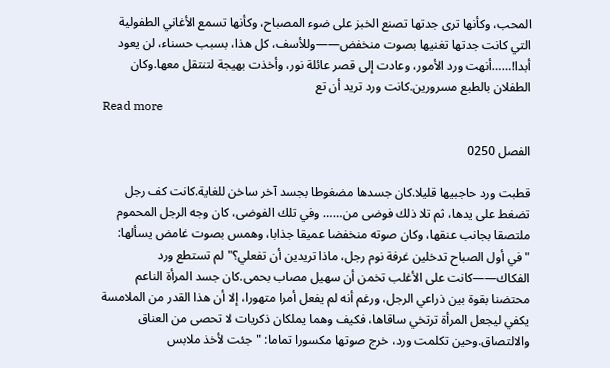المحب، وكأنها ترى جدتها تصنع الخبز على ضوء المصباح، وكأنها تسمع الأغاني الطفولية التي كانت جدتها تغنيها بصوت منخفض——وللأسف، كل هذا، بسبب حسناء، لن يعود أبدا!……أنهت ورد الأمور، وعادت إلى قصر عائلة نور، وأخذت بهيجة لتنتقل معها.وكان الطفلان بالطبع مسرورين.كانت ورد تريد أن تع
Read more

الفصل 0250

قطبت ورد حاجبيها قليلا.كان جسدها مضغوطا بجسد آخر ساخن للغاية.كانت كف رجل تضغط على يدها، ثم تلا ذلك فوضى من…… وفي تلك الفوضى، كان وجه الرجل المحموم ملتصقا بجانب عنقها، وكان صوته منخفضا عميقا جذابا، وهمس بصوت غامض يسألها: "في أول الصباح تدخلين غرفة نوم رجل، ماذا تريدين أن تفعلي؟"لم تستطع ورد الفكاك——كانت على الأغلب تخمن أن سهيل مصاب بحمى.كان جسد المرأة الناعم محتضنا بقوة بين ذراعي الرجل، ورغم أنه لم يفعل أمرا متهورا، إلا أن هذا القدر من الملامسة يكفي ليجعل المرأة ترتخي ساقاها، فكيف وهما يملكان ذكريات لا تحصى من العناق والالتصاق.وحين تكلمت ورد، خرج صوتها مكسورا تماما: "جئت لأخذ ملابس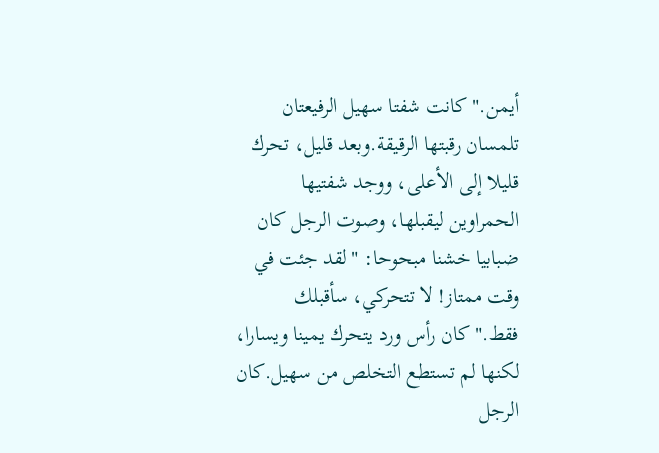أيمن."كانت شفتا سهيل الرفيعتان تلمسان رقبتها الرقيقة.وبعد قليل، تحرك قليلا إلى الأعلى، ووجد شفتيها الحمراوين ليقبلها، وصوت الرجل كان ضبابيا خشنا مبحوحا: "لقد جئت في وقت ممتاز! لا تتحركي، سأقبلك فقط."كان رأس ورد يتحرك يمينا ويسارا، لكنها لم تستطع التخلص من سهيل.كان الرجل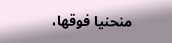منحنيا فوقها،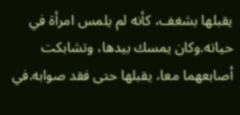يقبلها بشغف، كأنه لم يلمس امرأة في حياته.وكان يمسك بيدها، وتشابكت أصابعهما معا، يقبلها حتى فقد صوابه.في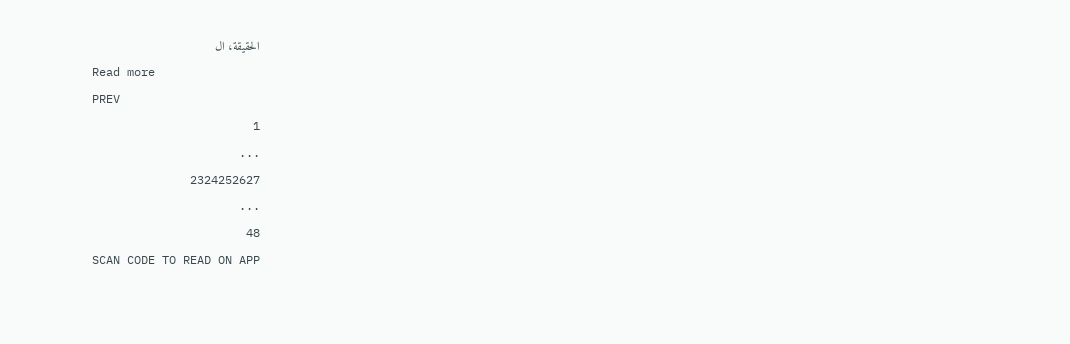الحقيقة، ال
Read more
PREV
1
...
2324252627
...
48
SCAN CODE TO READ ON APP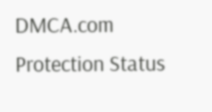DMCA.com Protection Status